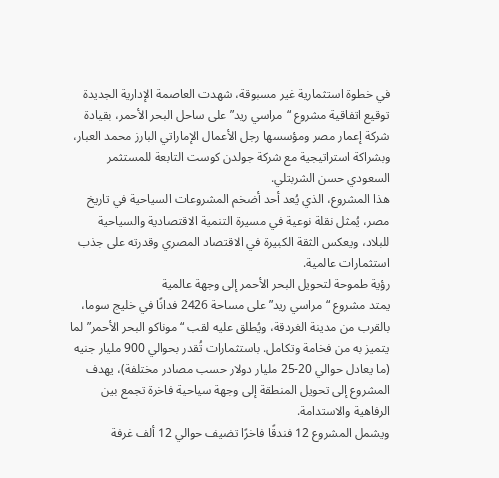في خطوة استثمارية غير مسبوقة، شهدت العاصمة الإدارية الجديدة توقيع اتفاقية مشروع “مراسي ريد” على ساحل البحر الأحمر، بقيادة شركة إعمار مصر ومؤسسها رجل الأعمال الإماراتي البارز محمد العبار، وبشراكة استراتيجية مع شركة جولدن كوست التابعة للمستثمر السعودي حسن الشربتلي.
هذا المشروع، الذي يُعد أحد أضخم المشروعات السياحية في تاريخ مصر، يُمثل نقلة نوعية في مسيرة التنمية الاقتصادية والسياحية للبلاد، ويعكس الثقة الكبيرة في الاقتصاد المصري وقدرته على جذب استثمارات عالمية.
رؤية طموحة لتحويل البحر الأحمر إلى وجهة عالمية
يمتد مشروع “مراسي ريد” على مساحة 2426 فدانًا في خليج سوما، بالقرب من مدينة الغردقة، ويُطلق عليه لقب “موناكو البحر الأحمر” لما يتميز به من فخامة وتكامل. باستثمارات تُقدر بحوالي 900 مليار جنيه (ما يعادل حوالي 20-25 مليار دولار حسب مصادر مختلفة)، يهدف المشروع إلى تحويل المنطقة إلى وجهة سياحية فاخرة تجمع بين الرفاهية والاستدامة.
ويشمل المشروع 12 فندقًا فاخرًا تضيف حوالي 12 ألف غرفة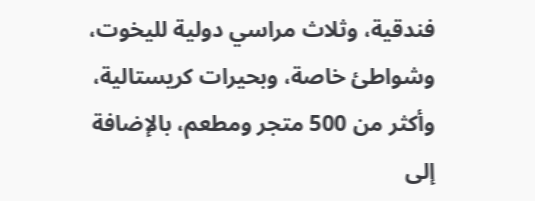فندقية، وثلاث مراسي دولية لليخوت، وشواطئ خاصة، وبحيرات كريستالية، وأكثر من 500 متجر ومطعم، بالإضافة إلى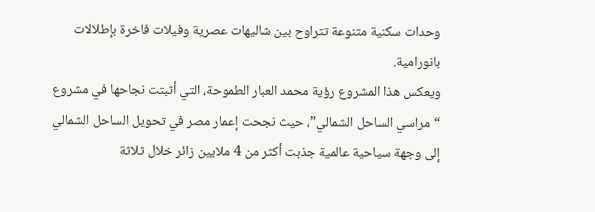وحدات سكنية متنوعة تتراوح بين شاليهات عصرية وفيلات فاخرة بإطلالات بانورامية.
ويعكس هذا المشروع رؤية محمد العبار الطموحة، التي أثبتت نجاحها في مشروع “مراسي الساحل الشمالي”، حيث نجحت إعمار مصر في تحويل الساحل الشمالي إلى وجهة سياحية عالمية جذبت أكثر من 4 ملايين زائر خلال ثلاثة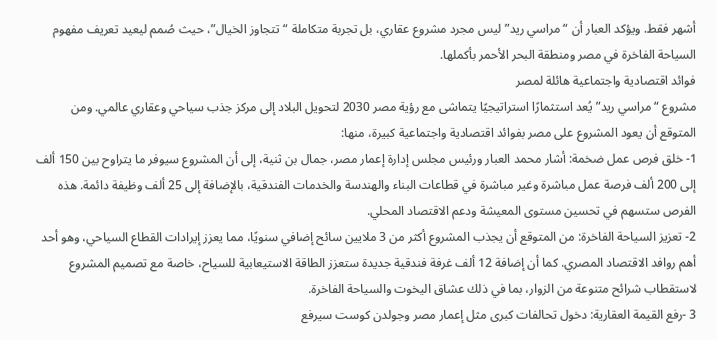أشهر فقط. ويؤكد العبار أن “مراسي ريد” ليس مجرد مشروع عقاري، بل تجربة متكاملة “تتجاوز الخيال”، حيث صُمم ليعيد تعريف مفهوم السياحة الفاخرة في مصر ومنطقة البحر الأحمر بأكملها.
فوائد اقتصادية واجتماعية هائلة لمصر
مشروع “مراسي ريد” يُعد استثمارًا استراتيجيًا يتماشى مع رؤية مصر 2030 لتحويل البلاد إلى مركز جذب سياحي وعقاري عالمي. ومن المتوقع أن يعود المشروع على مصر بفوائد اقتصادية واجتماعية كبيرة، منها:
1- خلق فرص عمل ضخمة: أشار محمد العبار ورئيس مجلس إدارة إعمار مصر، جمال بن ثنية، إلى أن المشروع سيوفر ما يتراوح بين 150 ألف إلى 200 ألف فرصة عمل مباشرة وغير مباشرة في قطاعات البناء والهندسة والخدمات الفندقية، بالإضافة إلى 25 ألف وظيفة دائمة. هذه الفرص ستسهم في تحسين مستوى المعيشة ودعم الاقتصاد المحلي.
2- تعزيز السياحة الفاخرة: من المتوقع أن يجذب المشروع أكثر من 3 ملايين سائح إضافي سنويًا، مما يعزز إيرادات القطاع السياحي، وهو أحد أهم روافد الاقتصاد المصري. كما أن إضافة 12 ألف غرفة فندقية جديدة ستعزز الطاقة الاستيعابية للسياح، خاصة مع تصميم المشروع لاستقطاب شرائح متنوعة من الزوار، بما في ذلك عشاق اليخوت والسياحة الفاخرة.
3 -رفع القيمة العقارية: دخول تحالفات كبرى مثل إعمار مصر وجولدن كوست سيرفع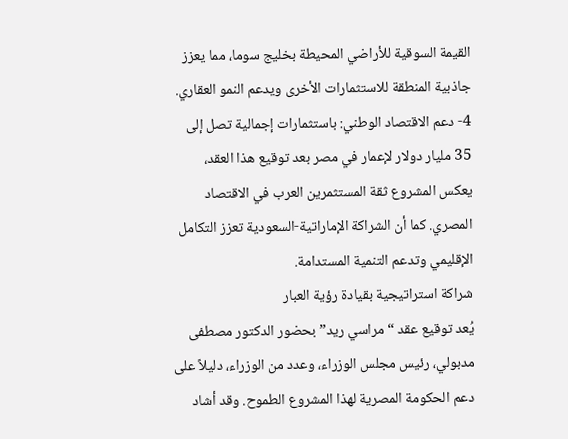القيمة السوقية للأراضي المحيطة بخليج سوما، مما يعزز جاذبية المنطقة للاستثمارات الأخرى ويدعم النمو العقاري.
4- دعم الاقتصاد الوطني: باستثمارات إجمالية تصل إلى 35 مليار دولار لإعمار في مصر بعد توقيع هذا العقد، يعكس المشروع ثقة المستثمرين العرب في الاقتصاد المصري. كما أن الشراكة الإماراتية-السعودية تعزز التكامل الإقليمي وتدعم التنمية المستدامة.
شراكة استراتيجية بقيادة رؤية العبار
يُعد توقيع عقد “مراسي ريد” بحضور الدكتور مصطفى مدبولي، رئيس مجلس الوزراء، وعدد من الوزراء، دليلاً على دعم الحكومة المصرية لهذا المشروع الطموح. وقد أشاد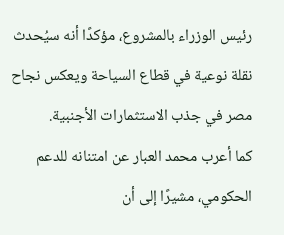رئيس الوزراء بالمشروع، مؤكدًا أنه سيُحدث نقلة نوعية في قطاع السياحة ويعكس نجاح مصر في جذب الاستثمارات الأجنبية.
كما أعرب محمد العبار عن امتنانه للدعم الحكومي، مشيرًا إلى أن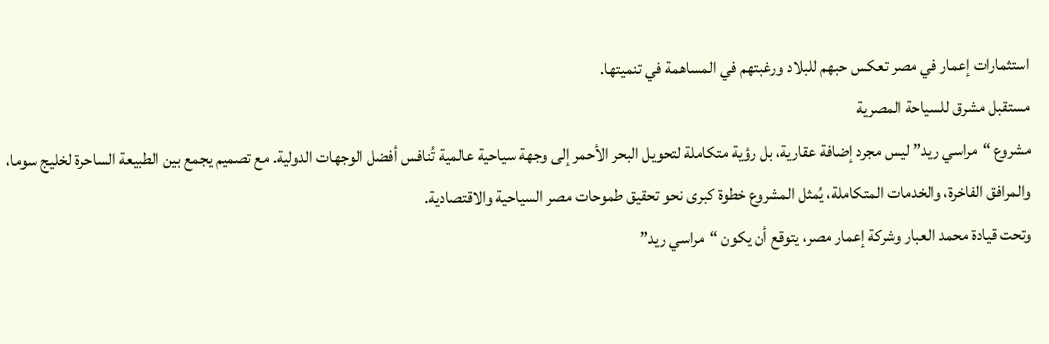استثمارات إعمار في مصر تعكس حبهم للبلاد ورغبتهم في المساهمة في تنميتها.
مستقبل مشرق للسياحة المصرية
مشروع “مراسي ريد” ليس مجرد إضافة عقارية، بل رؤية متكاملة لتحويل البحر الأحمر إلى وجهة سياحية عالمية تُنافس أفضل الوجهات الدولية. مع تصميم يجمع بين الطبيعة الساحرة لخليج سوما، والمرافق الفاخرة، والخدمات المتكاملة، يُمثل المشروع خطوة كبرى نحو تحقيق طموحات مصر السياحية والاقتصادية.
وتحت قيادة محمد العبار وشركة إعمار مصر، يتوقع أن يكون “مراسي ريد”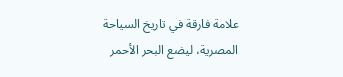علامة فارقة في تاريخ السياحة المصرية، ليضع البحر الأحمر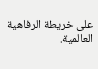على خريطة الرفاهية العالمية.